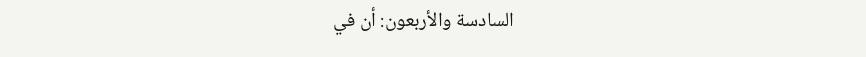السادسة والأربعون: أن في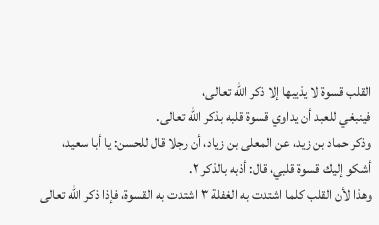القلب قسوة لا يذيبها إلا ذكر الله تعالى،
فينبغي للعبد أن يداوي قسوة قلبه بذكر الله تعالى.
وذكر حماد بن زيد، عن المعلى بن زياد، أن رجلا قال للحسن: يا أبا سعيد، أشكو إليك قسوة قلبي، قال: أذبه بالذكر ٢.
وهذا لأن القلب كلما اشتدت به الغفلة ٣ اشتدت به القسوة، فإذا ذكر الله تعالى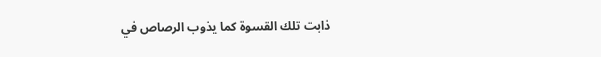ذابت تلك القسوة كما يذوب الرصاص في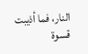النار، فما أذيبت قسوة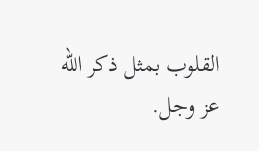القلوب بمثل ذكر الله عز وجل.